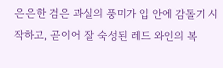은은한 검은 과실의 풍미가 입 안에 감돌기 시작하고, 곧이어 잘 숙성된 레드 와인의 복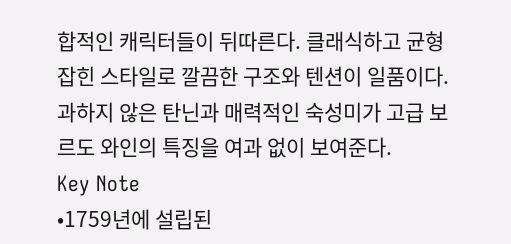합적인 캐릭터들이 뒤따른다. 클래식하고 균형잡힌 스타일로 깔끔한 구조와 텐션이 일품이다. 과하지 않은 탄닌과 매력적인 숙성미가 고급 보르도 와인의 특징을 여과 없이 보여준다.
Key Note
•1759년에 설립된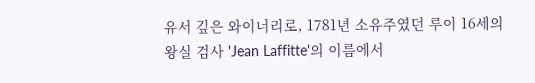유서 깊은 와이너리로, 1781년 소유주였던 루이 16세의 왕실 검사 'Jean Laffitte'의 이름에서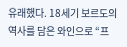유래했다. 18세기 보르도의 역사를 담은 와인으로 “프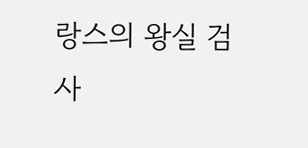랑스의 왕실 검사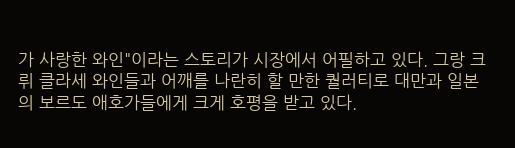가 사랑한 와인"이라는 스토리가 시장에서 어필하고 있다. 그랑 크뤼 클라세 와인들과 어깨를 나란히 할 만한 퀄러티로 대만과 일본의 보르도 애호가들에게 크게 호평을 받고 있다.